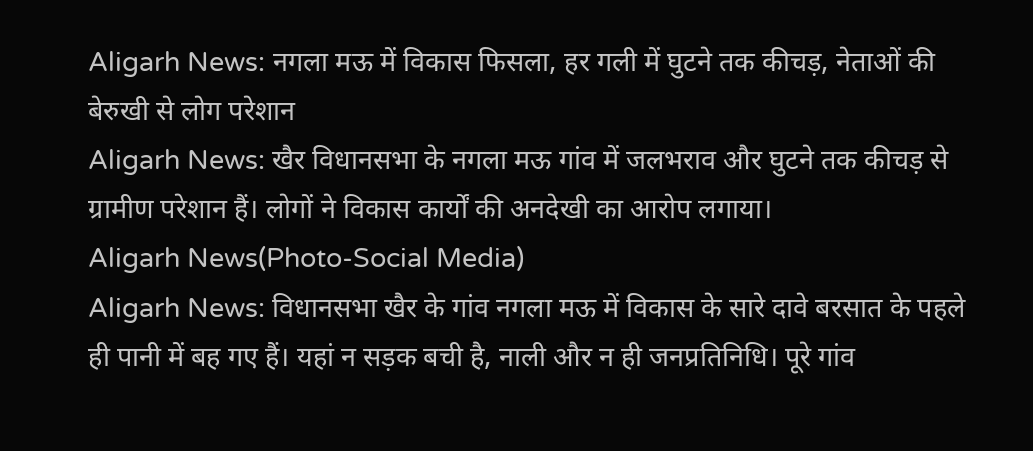Aligarh News: नगला मऊ में विकास फिसला, हर गली में घुटने तक कीचड़, नेताओं की बेरुखी से लोग परेशान
Aligarh News: खैर विधानसभा के नगला मऊ गांव में जलभराव और घुटने तक कीचड़ से ग्रामीण परेशान हैं। लोगों ने विकास कार्यों की अनदेखी का आरोप लगाया।
Aligarh News(Photo-Social Media)
Aligarh News: विधानसभा खैर के गांव नगला मऊ में विकास के सारे दावे बरसात के पहले ही पानी में बह गए हैं। यहां न सड़क बची है, नाली और न ही जनप्रतिनिधि। पूरे गांव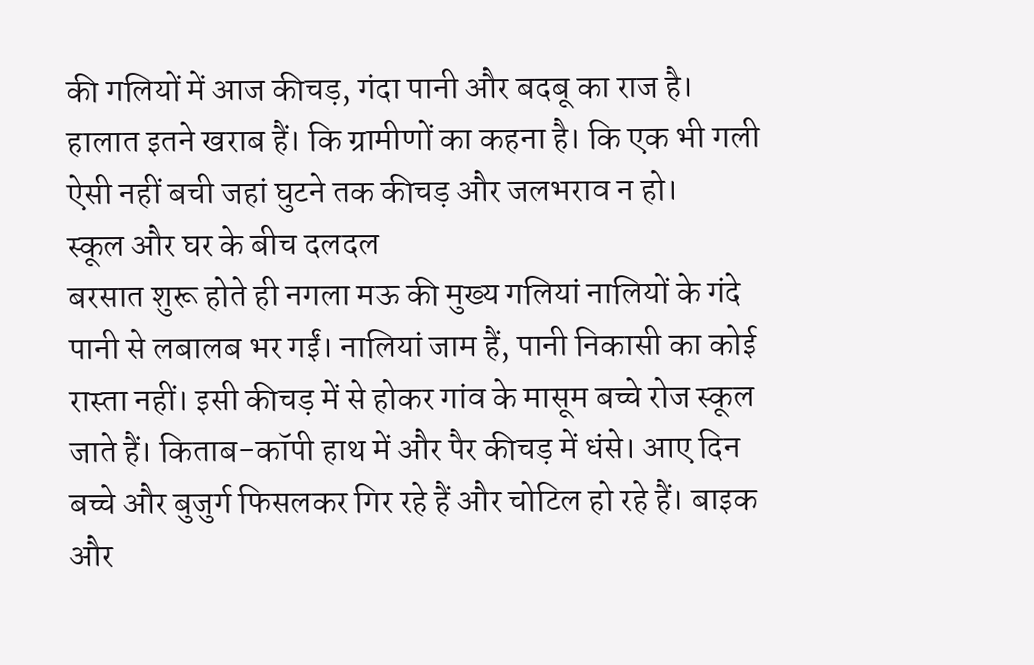की गलियों में आज कीचड़, गंदा पानी और बदबू का राज है। हालात इतने खराब हैं। कि ग्रामीणों का कहना है। कि एक भी गली ऐसी नहीं बची जहां घुटने तक कीचड़ और जलभराव न हो।
स्कूल और घर के बीच दलदल
बरसात शुरू होते ही नगला मऊ की मुख्य गलियां नालियों के गंदे पानी से लबालब भर गईं। नालियां जाम हैं, पानी निकासी का कोई रास्ता नहीं। इसी कीचड़ में से होकर गांव के मासूम बच्चे रोज स्कूल जाते हैं। किताब-कॉपी हाथ में और पैर कीचड़ में धंसे। आए दिन बच्चे और बुजुर्ग फिसलकर गिर रहे हैं और चोटिल हो रहे हैं। बाइक और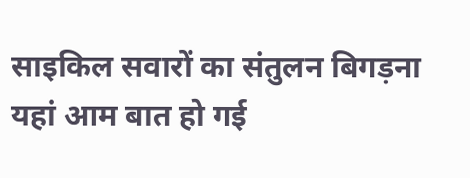साइकिल सवारों का संतुलन बिगड़ना यहां आम बात हो गई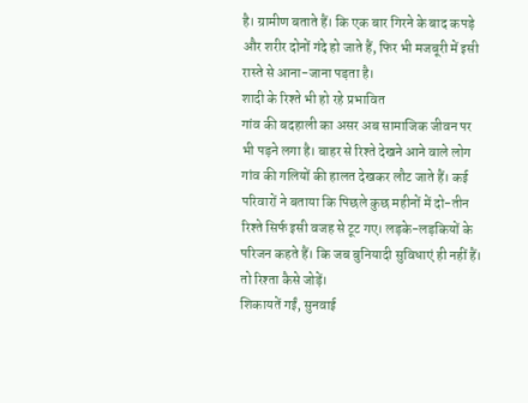है। ग्रामीण बताते हैं। कि एक बार गिरने के बाद कपड़े और शरीर दोनों गंदे हो जाते हैं, फिर भी मजबूरी में इसी रास्ते से आना-जाना पड़ता है।
शादी के रिश्ते भी हो रहे प्रभावित
गांव की बदहाली का असर अब सामाजिक जीवन पर भी पड़ने लगा है। बाहर से रिश्ते देखने आने वाले लोग गांव की गलियों की हालत देखकर लौट जाते हैं। कई परिवारों ने बताया कि पिछले कुछ महीनों में दो-तीन रिश्ते सिर्फ इसी वजह से टूट गए। लड़के-लड़कियों के परिजन कहते हैं। कि जब बुनियादी सुविधाएं ही नहीं हैं। तो रिश्ता कैसे जोड़ें।
शिकायतें गईं, सुनवाई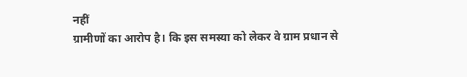नहीं
ग्रामीणों का आरोप है। कि इस समस्या को लेकर वे ग्राम प्रधान से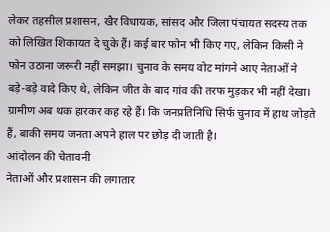लेकर तहसील प्रशासन, खैर विधायक, सांसद और जिला पंचायत सदस्य तक को लिखित शिकायत दे चुके हैं। कई बार फोन भी किए गए, लेकिन किसी ने फोन उठाना जरूरी नहीं समझा। चुनाव के समय वोट मांगने आए नेताओं ने बड़े-बड़े वादे किए थे, लेकिन जीत के बाद गांव की तरफ मुड़कर भी नहीं देखा। ग्रामीण अब थक हारकर कह रहे हैं। कि जनप्रतिनिधि सिर्फ चुनाव में हाथ जोड़ते हैं, बाकी समय जनता अपने हाल पर छोड़ दी जाती है।
आंदोलन की चेतावनी
नेताओं और प्रशासन की लगातार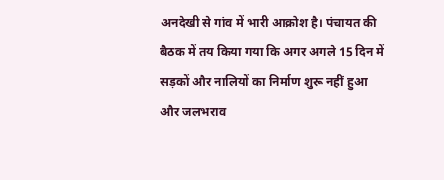अनदेखी से गांव में भारी आक्रोश है। पंचायत की बैठक में तय किया गया कि अगर अगले 15 दिन में सड़कों और नालियों का निर्माण शुरू नहीं हुआ और जलभराव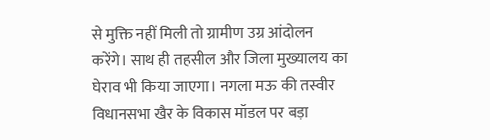से मुक्ति नहीं मिली तो ग्रामीण उग्र आंदोलन करेंगे। साथ ही तहसील और जिला मुख्यालय का घेराव भी किया जाएगा। नगला मऊ की तस्वीर विधानसभा खैर के विकास मॉडल पर बड़ा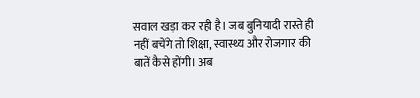सवाल खड़ा कर रही है। जब बुनियादी रास्ते ही नहीं बचेंगे तो शिक्षा, स्वास्थ्य और रोजगार की बातें कैसे होंगी। अब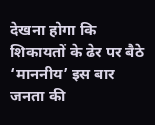देखना होगा कि शिकायतों के ढेर पर बैठे ‘माननीय’ इस बार जनता की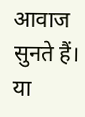आवाज सुनते हैं। या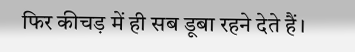फिर कीचड़ में ही सब डूबा रहने देते हैं।